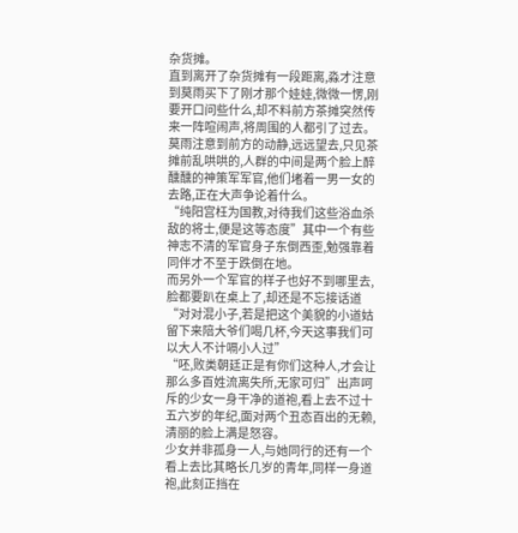杂货摊。
直到离开了杂货摊有一段距离,淼才注意到莫雨买下了刚才那个娃娃,微微一愣,刚要开口问些什么,却不料前方茶摊突然传来一阵喧闹声,将周围的人都引了过去。
莫雨注意到前方的动静,远远望去,只见茶摊前乱哄哄的,人群的中间是两个脸上醉醺醺的神策军军官,他们堵着一男一女的去路,正在大声争论着什么。
“纯阳宫枉为国教,对待我们这些浴血杀敌的将士,便是这等态度”其中一个有些神志不清的军官身子东倒西歪,勉强靠着同伴才不至于跌倒在地。
而另外一个军官的样子也好不到哪里去,脸都要趴在桌上了,却还是不忘接话道“对对混小子,若是把这个美貌的小道姑留下来陪大爷们喝几杯,今天这事我们可以大人不计嗝小人过”
“呸,败类朝廷正是有你们这种人,才会让那么多百姓流离失所,无家可归”出声呵斥的少女一身干净的道袍,看上去不过十五六岁的年纪,面对两个丑态百出的无赖,清丽的脸上满是怒容。
少女并非孤身一人,与她同行的还有一个看上去比其略长几岁的青年,同样一身道袍,此刻正挡在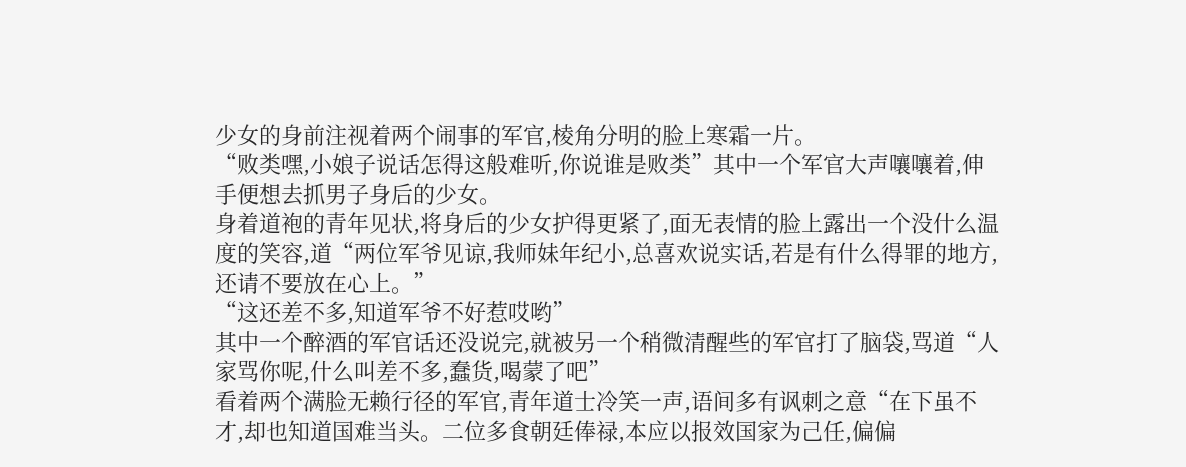少女的身前注视着两个闹事的军官,棱角分明的脸上寒霜一片。
“败类嘿,小娘子说话怎得这般难听,你说谁是败类”其中一个军官大声嚷嚷着,伸手便想去抓男子身后的少女。
身着道袍的青年见状,将身后的少女护得更紧了,面无表情的脸上露出一个没什么温度的笑容,道“两位军爷见谅,我师妹年纪小,总喜欢说实话,若是有什么得罪的地方,还请不要放在心上。”
“这还差不多,知道军爷不好惹哎哟”
其中一个醉酒的军官话还没说完,就被另一个稍微清醒些的军官打了脑袋,骂道“人家骂你呢,什么叫差不多,蠢货,喝蒙了吧”
看着两个满脸无赖行径的军官,青年道士冷笑一声,语间多有讽刺之意“在下虽不才,却也知道国难当头。二位多食朝廷俸禄,本应以报效国家为己任,偏偏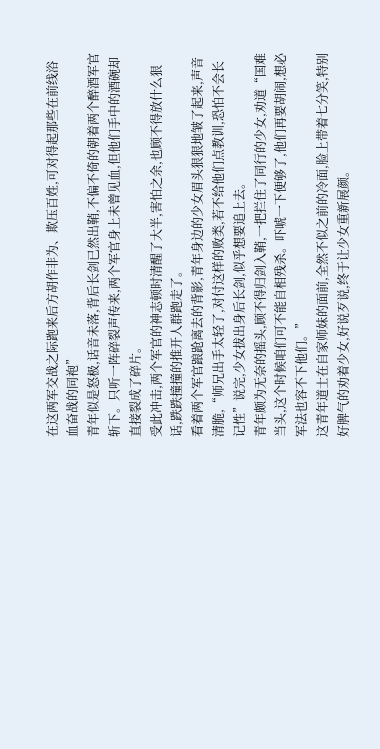在这两军交战之际跑来后方胡作非为、欺压百姓,可对得起那些在前线浴血奋战的同袍”
青年似是怒极,话音未落,背后长剑已然出鞘,不偏不倚的朝着两个醉酒军官斩下。只听一阵碎裂声传来,两个军官身上未曾见血,但他们手中的酒碗却直接裂成了碎片。
受此冲击,两个军官的神志顿时清醒了大半,害怕之余,也顾不得放什么狠话,跌跌撞撞的推开人群跑走了。
看着两个军官踉跄离去的背影,青年身边的少女眉头狠狠地皱了起来,声音清脆,“师兄出手太轻了,对付这样的败类,若不给他们点教训,恐怕不会长记性”说完,少女拔出身后长剑,似乎想要追上去。
青年颇为无奈的摇头,顾不得归剑入鞘,一把拦住了同行的少女,劝道“国难当头,这个时候咱们可不能自相残杀。吓唬一下便够了,他们再要胡闹,想必军法也容不下他们。”
这青年道士在自家师妹的面前,全然不似之前的冷面,脸上带着七分笑,特别好脾气的劝着少女,好说歹说,终于让少女重新展颜。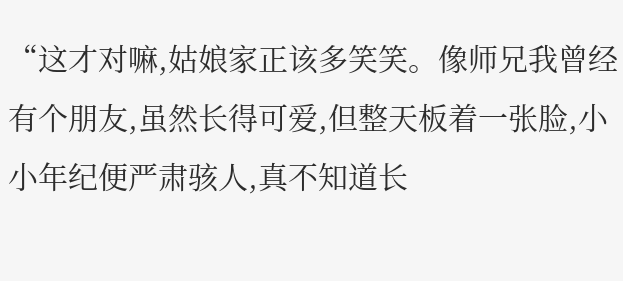“这才对嘛,姑娘家正该多笑笑。像师兄我曾经有个朋友,虽然长得可爱,但整天板着一张脸,小小年纪便严肃骇人,真不知道长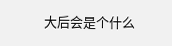大后会是个什么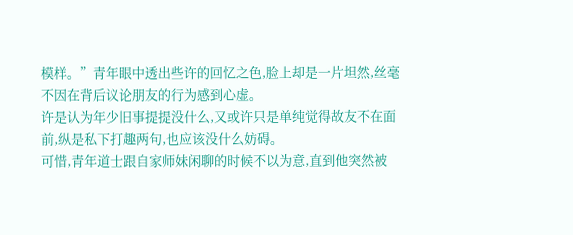模样。”青年眼中透出些许的回忆之色,脸上却是一片坦然,丝毫不因在背后议论朋友的行为感到心虚。
许是认为年少旧事提提没什么,又或许只是单纯觉得故友不在面前,纵是私下打趣两句,也应该没什么妨碍。
可惜,青年道士跟自家师妹闲聊的时候不以为意,直到他突然被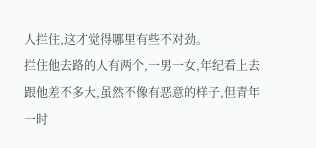人拦住,这才觉得哪里有些不对劲。
拦住他去路的人有两个,一男一女,年纪看上去跟他差不多大,虽然不像有恶意的样子,但青年一时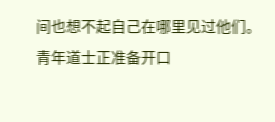间也想不起自己在哪里见过他们。
青年道士正准备开口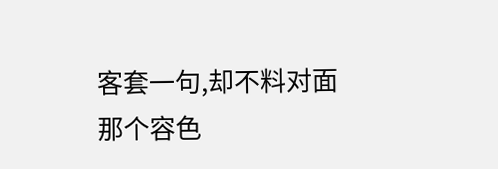客套一句,却不料对面那个容色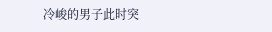冷峻的男子此时突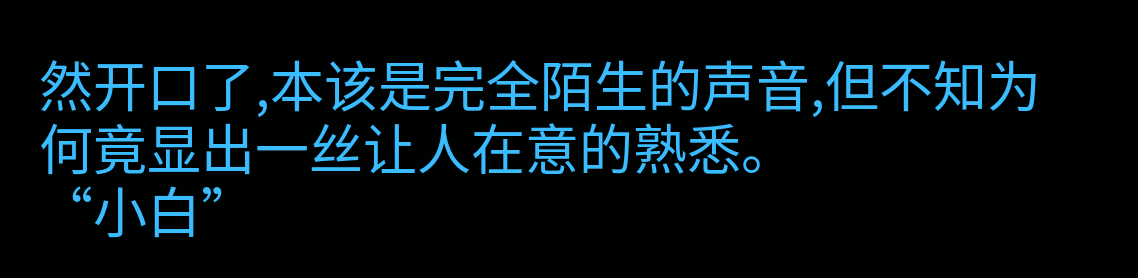然开口了,本该是完全陌生的声音,但不知为何竟显出一丝让人在意的熟悉。
“小白”